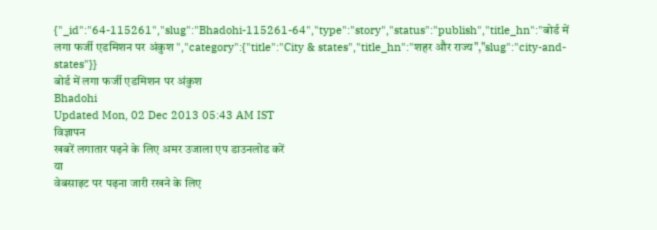{"_id":"64-115261","slug":"Bhadohi-115261-64","type":"story","status":"publish","title_hn":"बोर्ड में लगा फर्जी एडमिशन पर अंकुश ","category":{"title":"City & states","title_hn":"शहर और राज्य","slug":"city-and-states"}}
बोर्ड में लगा फर्जी एडमिशन पर अंकुश
Bhadohi
Updated Mon, 02 Dec 2013 05:43 AM IST
विज्ञापन
खबरें लगातार पढ़ने के लिए अमर उजाला एप डाउनलोड करें
या
वेबसाइट पर पढ़ना जारी रखने के लिए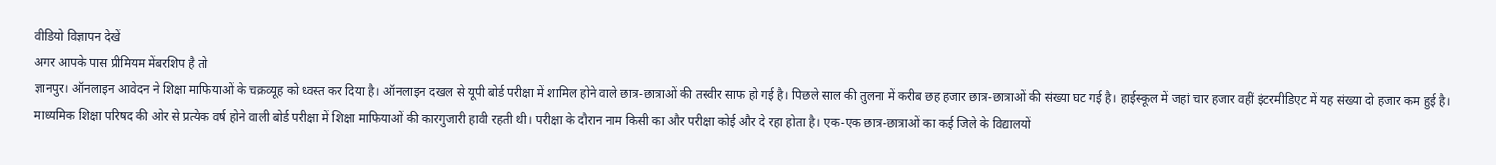वीडियो विज्ञापन देखें
अगर आपके पास प्रीमियम मेंबरशिप है तो
ज्ञानपुर। ऑनलाइन आवेदन ने शिक्षा माफियाओं के चक्रव्यूह को ध्वस्त कर दिया है। ऑनलाइन दखल से यूपी बोर्ड परीक्षा में शामिल होने वाले छात्र-छात्राओं की तस्वीर साफ हो गई है। पिछले साल की तुलना में करीब छह हजार छात्र-छात्राओं की संख्या घट गई है। हाईस्कूल में जहां चार हजार वहीं इंटरमीडिएट में यह संख्या दो हजार कम हुई है।
माध्यमिक शिक्षा परिषद की ओर से प्रत्येक वर्ष होने वाली बोर्ड परीक्षा में शिक्षा माफियाओं की कारगुजारी हावी रहती थी। परीक्षा के दौरान नाम किसी का और परीक्षा कोई और दे रहा होता है। एक-एक छात्र-छात्राओं का कई जिले के विद्यालयों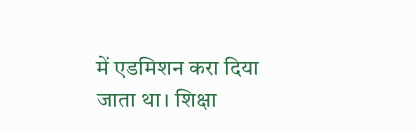में एडमिशन करा दिया जाता था। शिक्षा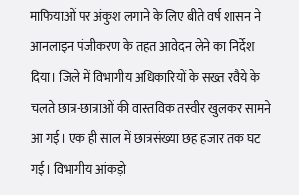माफियाओं पर अंकुश लगाने के लिए बीते वर्ष शासन ने आनलाइन पंजीकरण के तहत आवेदन लेने का निर्देश दिया। जिले में विभागीय अधिकारियों के सख्त रवैये के चलते छात्र-छात्राओं की वास्तविक तस्वीर खुलकर सामने आ गई। एक ही साल में छात्रसंख्या छह हजार तक घट गई। विभागीय आंकड़ो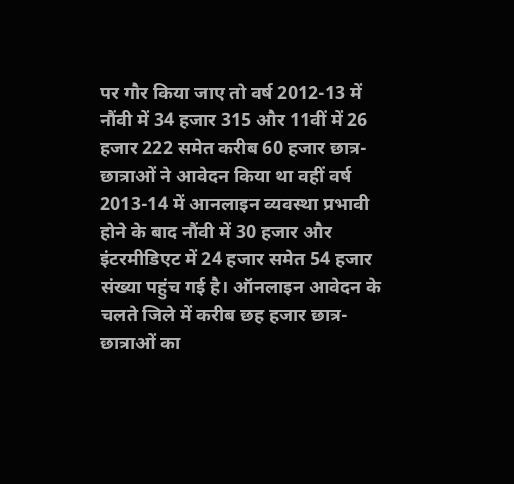पर गौर किया जाए तो वर्ष 2012-13 में नौंवी में 34 हजार 315 और 11वीं में 26 हजार 222 समेत करीब 60 हजार छात्र-छात्राओं ने आवेदन किया था वहीं वर्ष 2013-14 में आनलाइन व्यवस्था प्रभावी होने के बाद नौंवी में 30 हजार और इंटरमीडिएट में 24 हजार समेत 54 हजार संख्या पहुंच गई है। ऑनलाइन आवेदन के चलते जिले में करीब छह हजार छात्र-छात्राओं का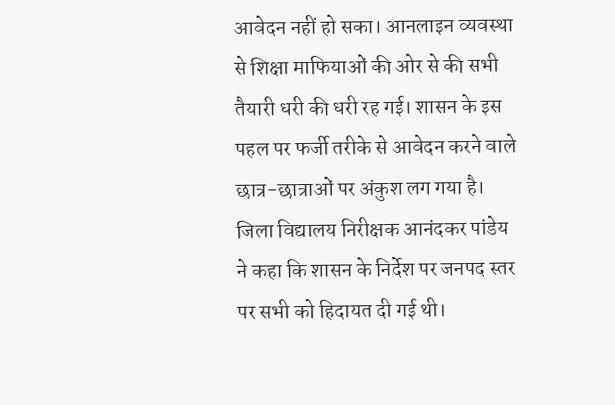आवेदन नहीं हो सका। आनलाइन व्यवस्था से शिक्षा माफियाओं की ओर से की सभी तैयारी धरी की धरी रह गई। शासन के इस पहल पर फर्जी तरीके से आवेदन करने वाले छात्र-छात्राओं पर अंकुश लग गया है।
जिला विद्यालय निरीक्षक आनंदकर पांडेय ने कहा कि शासन के निर्देश पर जनपद स्तर पर सभी को हिदायत दी गई थी।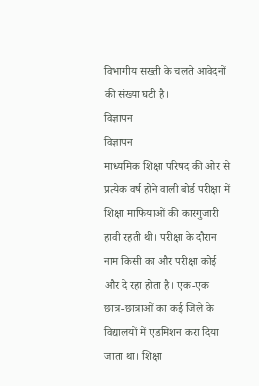विभागीय सख्ती के चलते आवेदनों की संख्या घटी है।
विज्ञापन
विज्ञापन
माध्यमिक शिक्षा परिषद की ओर से प्रत्येक वर्ष होने वाली बोर्ड परीक्षा में शिक्षा माफियाओं की कारगुजारी हावी रहती थी। परीक्षा के दौरान नाम किसी का और परीक्षा कोई और दे रहा होता है। एक-एक छात्र-छात्राओं का कई जिले के विद्यालयों में एडमिशन करा दिया जाता था। शिक्षा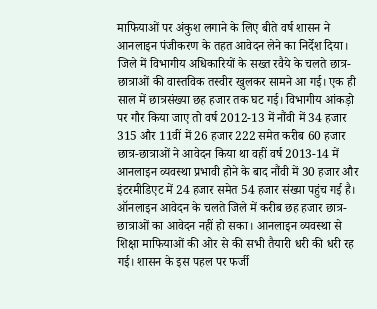माफियाओं पर अंकुश लगाने के लिए बीते वर्ष शासन ने आनलाइन पंजीकरण के तहत आवेदन लेने का निर्देश दिया। जिले में विभागीय अधिकारियों के सख्त रवैये के चलते छात्र-छात्राओं की वास्तविक तस्वीर खुलकर सामने आ गई। एक ही साल में छात्रसंख्या छह हजार तक घट गई। विभागीय आंकड़ो पर गौर किया जाए तो वर्ष 2012-13 में नौंवी में 34 हजार 315 और 11वीं में 26 हजार 222 समेत करीब 60 हजार छात्र-छात्राओं ने आवेदन किया था वहीं वर्ष 2013-14 में आनलाइन व्यवस्था प्रभावी होने के बाद नौंवी में 30 हजार और इंटरमीडिएट में 24 हजार समेत 54 हजार संख्या पहुंच गई है। ऑनलाइन आवेदन के चलते जिले में करीब छह हजार छात्र-छात्राओं का आवेदन नहीं हो सका। आनलाइन व्यवस्था से शिक्षा माफियाओं की ओर से की सभी तैयारी धरी की धरी रह गई। शासन के इस पहल पर फर्जी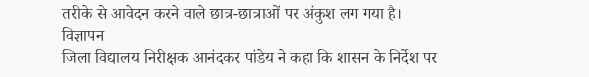तरीके से आवेदन करने वाले छात्र-छात्राओं पर अंकुश लग गया है।
विज्ञापन
जिला विद्यालय निरीक्षक आनंदकर पांडेय ने कहा कि शासन के निर्देश पर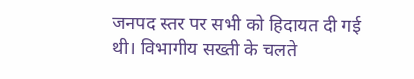जनपद स्तर पर सभी को हिदायत दी गई थी। विभागीय सख्ती के चलते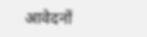आवेदनों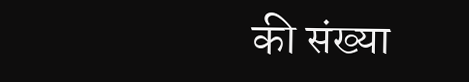की संख्या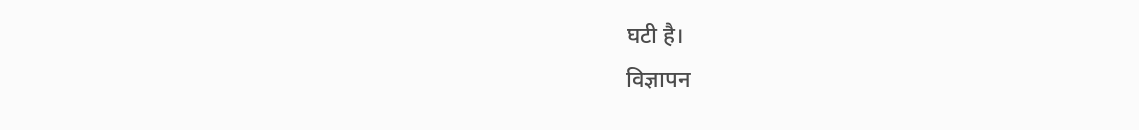घटी है।
विज्ञापन